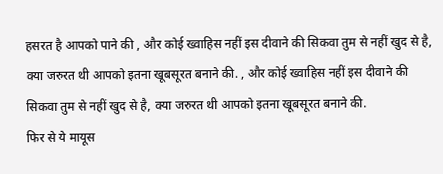हसरत है आपको पाने की , और कोई ख्वाहिस नहीं इस दीवाने की सिकवा तुम से नहीं खुद से है, क्या जरुरत थी आपको इतना खूबसूरत बनाने की. , और कोई ख्वाहिस नहीं इस दीवाने की सिकवा तुम से नहीं खुद से है, क्या जरुरत थी आपको इतना खूबसूरत बनाने की.
फिर से ये मायूस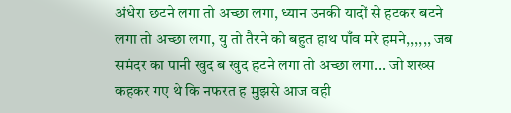अंधेरा छटने लगा तो अच्छा लगा, ध्यान उनकी यादों से हटकर बटने लगा तो अच्छा लगा, यु तो तैरने को बहुत हाथ पाँव मरे हमने,,,,,, जब समंदर का पानी खुद ब खुद हटने लगा तो अच्छा लगा... जो शख्स कहकर गए थे कि नफरत ह मुझसे आज वही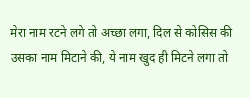मेरा नाम रटने लगे तो अच्छा लगा, दिल से कोसिस की उसका नाम मिटाने की, ये नाम खुद ही मिटने लगा तो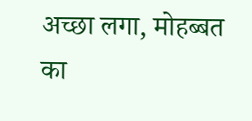अच्छा लगा, मोहब्बत का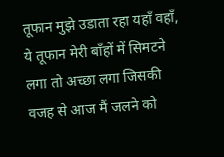तूफान मुझे उडाता रहा यहाँ वहाँ, ये तूफान मेरी बाँहों में सिमटने लगा तो अच्छा लगा जिसकी वजह से आज मैं जलने को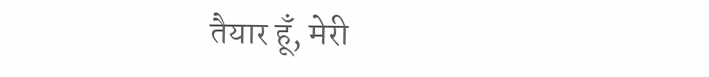तैयार हूँ, मेरी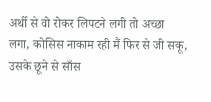अर्थी से वो रोकर लिपटने लगी तो अच्छा लगा, कोसिस नाकाम रही मैं फिर से जी सकू, उसके छूने से साँस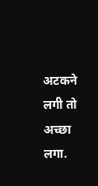अटकने लगी तो अच्छा लगा.